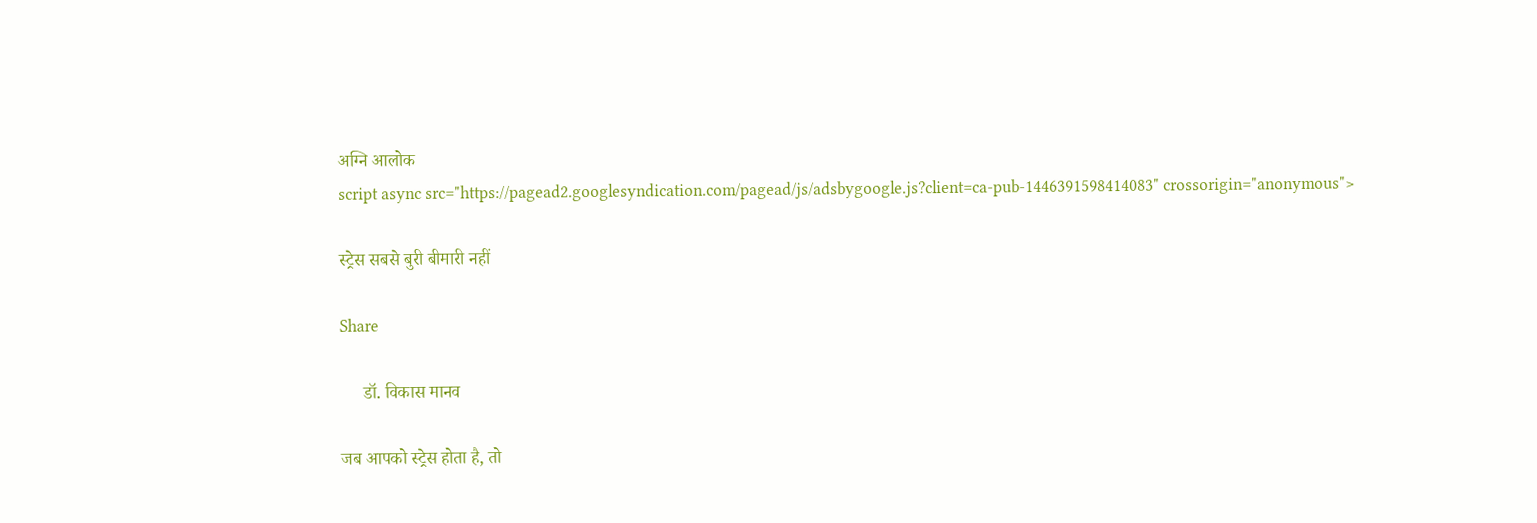अग्नि आलोक
script async src="https://pagead2.googlesyndication.com/pagead/js/adsbygoogle.js?client=ca-pub-1446391598414083" crossorigin="anonymous">

स्ट्रेस सबसे बुरी बीमारी नहीं

Share

     डॉ. विकास मानव

जब आपको स्ट्रेस होता है, तो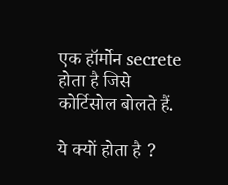एक हॉर्मोन secrete होता है जिसे कोर्टिसोल बोलते हैं.

ये क्यों होता है ?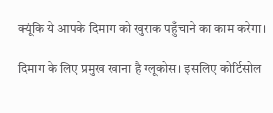क्यूंकि ये आपके दिमाग को खुराक पहुँचाने का काम करेगा।

दिमाग के लिए प्रमुख खाना है ग्लूकोस। इसलिए कोर्टिसोल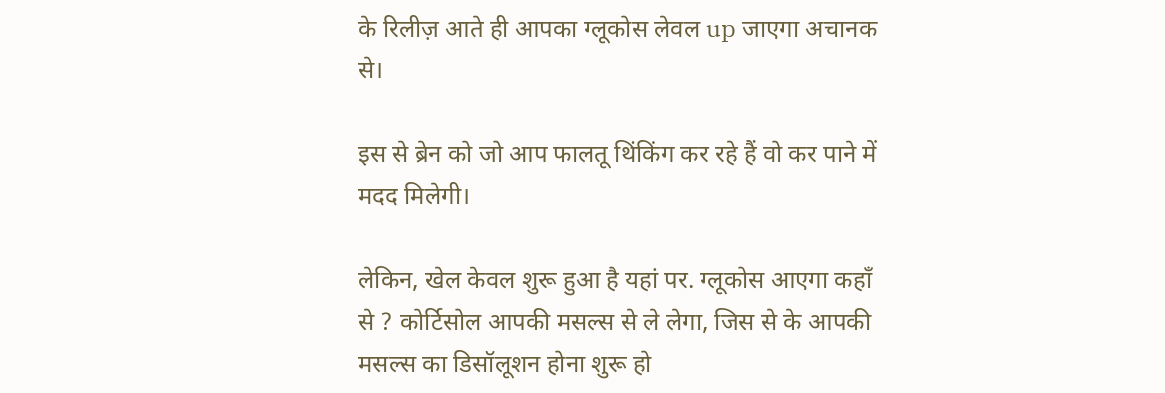के रिलीज़ आते ही आपका ग्लूकोस लेवल up जाएगा अचानक से।

इस से ब्रेन को जो आप फालतू थिंकिंग कर रहे हैं वो कर पाने में मदद मिलेगी।

लेकिन, खेल केवल शुरू हुआ है यहां पर. ग्लूकोस आएगा कहाँ से ? कोर्टिसोल आपकी मसल्स से ले लेगा, जिस से के आपकी मसल्स का डिसॉलूशन होना शुरू हो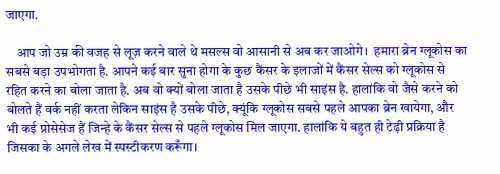जाएगा.

    आप जो उम्र की वजह से लूज़ करने वाले थे मसल्स वो आसानी से अब कर जाओगे।  हमारा ब्रेन ग्लूकोस का सबसे बड़ा उपभोगता है. आपने कई बार सुना होगा के कुछ कैंसर के इलाजों में कैंसर सेल्स को ग्लूकोस से रहित करने का बोला जाता है. अब वो क्यों बोला जाता है उसके पीछे भी साइंस है. हालांकि वो जैसे करने को बोलते हैं वर्क नहीं करता लेकिन साइंस है उसके पीछे, क्यूंकि ग्लूकोस सबसे पहले आपका ब्रेन खायेगा, और भी कई प्रोसेसेज हैं जिन्हे के कैंसर सेल्स से पहले ग्लूकोस मिल जाएगा. हालांकि ये बहुत ही टेढ़ी प्रक्रिया है जिसका के अगले लेख में स्पस्टीकरण करूँगा।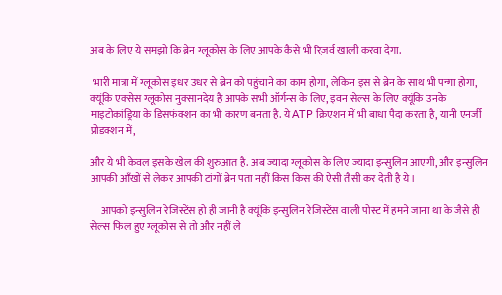अब के लिए ये समझो कि ब्रेन ग्लूकोस के लिए आपके कैसे भी रिज़र्व खाली करवा देगा.

 भारी मात्रा में ग्लूकोस इधर उधर से ब्रेन को पहुंचाने का काम होगा, लेकिन इस से ब्रेन के साथ भी पन्गा होगा, क्यूंकि एक्सेस ग्लूकोस नुक्सानदेय है आपके सभी ऑर्गन्स के लिए, इवन सेल्स के लिए क्यूंकि उनके माइटोकांड्रिया के डिसफंक्शन का भी कारण बनता है. ये ATP क्रिएशन में भी बाधा पैदा करता है, यानी एनर्जी प्रोडक्शन में,

और ये भी केवल इसके खेल की शुरुआत है. अब ज्यादा ग्लूकोस के लिए ज्यादा इन्सुलिन आएगी, और इन्सुलिन आपकी आँखों से लेकर आपकी टांगों ब्रेन पता नहीं किस किस की ऐसी तैसी कर देती है ये।

     आपको इन्सुलिन रेजिस्टेंस हो ही जानी है क्यूंकि इन्सुलिन रेजिस्टेंस वाली पोस्ट में हमने जाना था के जैसे ही सेल्स फिल हुए ग्लूकोस से तो और नहीं ले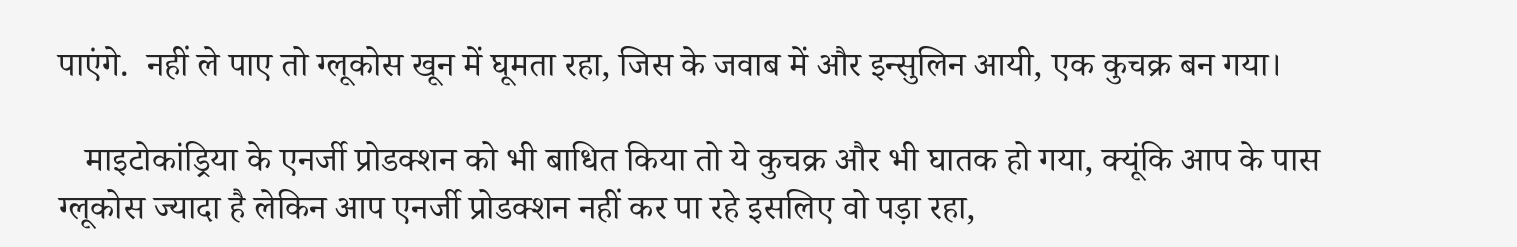पाएंगे.  नहीं ले पाए तो ग्लूकोस खून में घूमता रहा, जिस के जवाब में और इन्सुलिन आयी, एक कुचक्र बन गया।

   माइटोकांड्रिया के एनर्जी प्रोडक्शन को भी बाधित किया तो ये कुचक्र और भी घातक हो गया, क्यूंकि आप के पास ग्लूकोस ज्यादा है लेकिन आप एनर्जी प्रोडक्शन नहीं कर पा रहे इसलिए वो पड़ा रहा,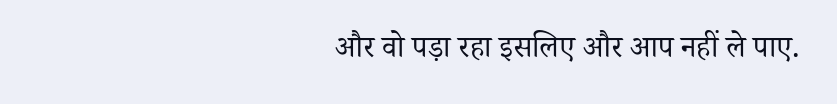और वो पड़ा रहा इसलिए और आप नहीं ले पाए.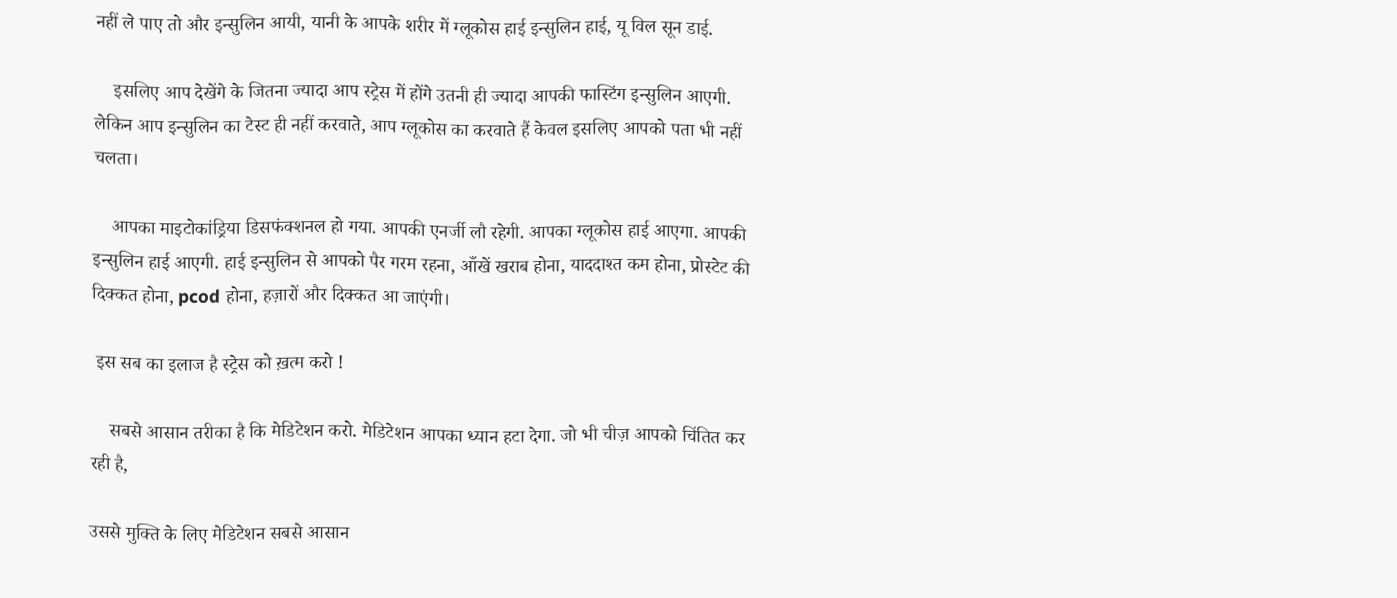नहीं ले पाए तो और इन्सुलिन आयी, यानी के आपके शरीर में ग्लूकोस हाई इन्सुलिन हाई, यू विल सून डाई.

    इसलिए आप देखेंगे के जितना ज्यादा आप स्ट्रेस में होंगे उतनी ही ज्यादा आपकी फास्टिंग इन्सुलिन आएगी. लेकिन आप इन्सुलिन का टेस्ट ही नहीं करवाते, आप ग्लूकोस का करवाते हैं केवल इसलिए आपको पता भी नहीं चलता।

    आपका माइटोकांड्रिया डिसफंक्शनल हो गया. आपकी एनर्जी लौ रहेगी. आपका ग्लूकोस हाई आएगा. आपकी इन्सुलिन हाई आएगी. हाई इन्सुलिन से आपको पैर गरम रहना, आँखें खराब होना, याददाश्त कम होना, प्रोस्टेट की दिक्कत होना, pcod होना, हज़ारों और दिक्कत आ जाएंगी।

 इस सब का इलाज है स्ट्रेस को ख़त्म करो !

    सबसे आसान तरीका है कि मेडिटेशन करो. मेडिटेशन आपका ध्यान हटा देगा. जो भी चीज़ आपको चिंतित कर रही है,

उससे मुक्ति के लिए मेडिटेशन सबसे आसान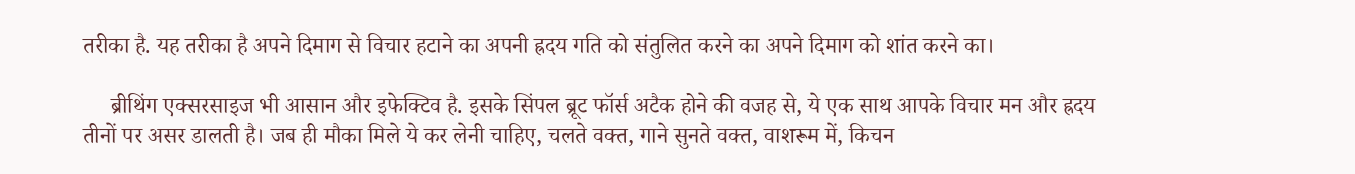तरीका है. यह तरीका है अपने दिमाग से विचार हटाने का अपनी ह्रदय गति को संतुलित करने का अपने दिमाग को शांत करने का।

     ब्रीथिंग एक्सरसाइज भी आसान और इफेक्टिव है. इसके सिंपल ब्रूट फॉर्स अटैक होने की वजह से, ये एक साथ आपके विचार मन और ह्रदय तीनों पर असर डालती है। जब ही मौका मिले ये कर लेनी चाहिए, चलते वक्त, गाने सुनते वक्त, वाशरूम में, किचन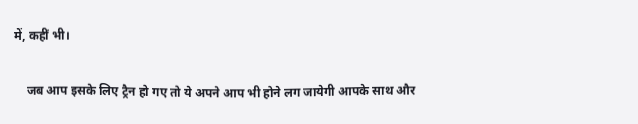में, कहीं भी।

    जब आप इसके लिए ट्रैन हो गए तो ये अपने आप भी होने लग जायेगी आपके साथ और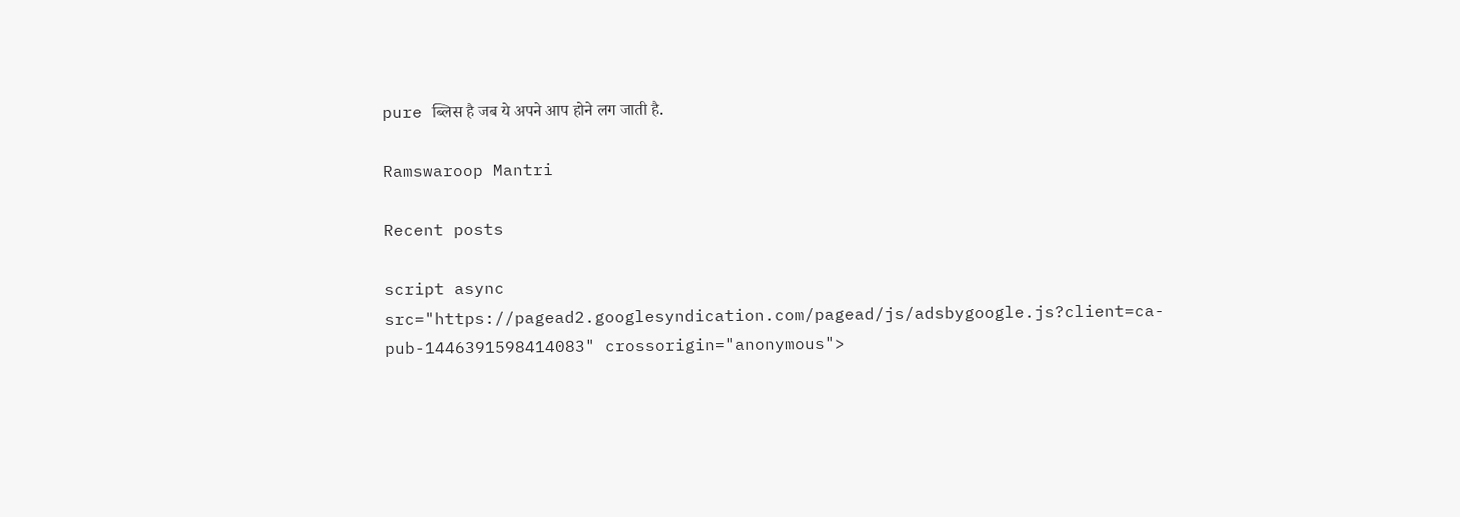pure ब्लिस है जब ये अपने आप होने लग जाती है.

Ramswaroop Mantri

Recent posts

script async src="https://pagead2.googlesyndication.com/pagead/js/adsbygoogle.js?client=ca-pub-1446391598414083" crossorigin="anonymous">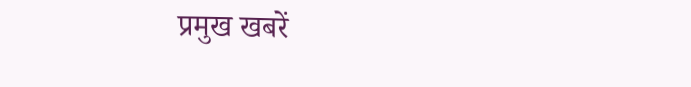प्रमुख खबरें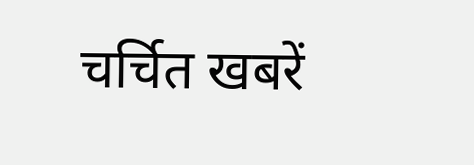चर्चित खबरें